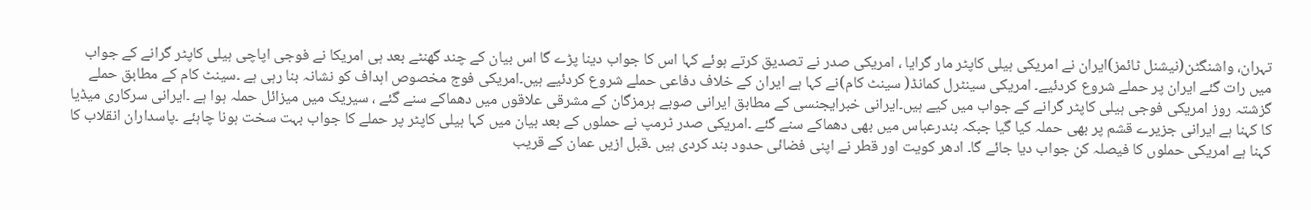تہران، واشنگٹن(نیشنل ٹائمز)ایران نے امریکی ہیلی کاپٹر مار گرایا ، امریکی صدر نے تصدیق کرتے ہوئے کہا اس کا جواب دینا پڑے گا اس بیان کے چند گھنٹے بعد ہی امریکا نے فوجی اپاچی ہیلی کاپٹر گرانے کے جواب میں رات گئے ایران پر حملے شروع کردئیے۔ امریکی سینٹرل کمانڈ( سینٹ کام)نے کہا ہے ایران کے خلاف دفاعی حملے شروع کردئیے ہیں۔امریکی فوج مخصوص اہداف کو نشانہ بنا رہی ہے ۔سینٹ کام کے مطابق حملے گزشتہ روز امریکی فوجی ہیلی کاپٹر گرانے کے جواب میں کیے ہیں۔ایرانی خبرایجنسی کے مطابق ایرانی صوبے ہرمزگان کے مشرقی علاقوں میں دھماکے سنے گئے ، سیریک میں میزائل حملہ ہوا ہے ۔ایرانی سرکاری میڈیا کا کہنا ہے ایرانی جزیرے قشم پر بھی حملہ کیا گیا جبکہ بندرعباس میں بھی دھماکے سنے گئے ۔امریکی صدر ٹرمپ نے حملوں کے بعد بیان میں کہا ہیلی کاپٹر پر حملے کا جواب بہت سخت ہونا چاہئے ۔پاسداران انقلاب کا کہنا ہے امریکی حملوں کا فیصلہ کن جواب دیا جائے گا۔ ادھر کویت اور قطر نے اپنی فضائی حدود بند کردی ہیں ۔قبل ازیں عمان کے قریب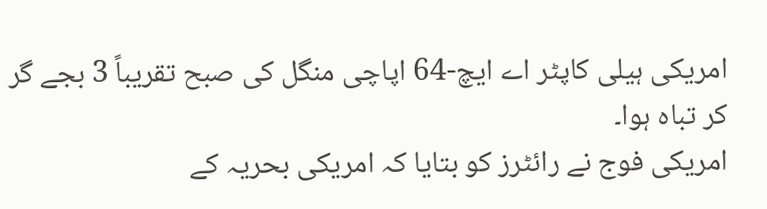امریکی ہیلی کاپٹر اے ایچ-64 اپاچی منگل کی صبح تقریباً 3 بجے گر کر تباہ ہوا۔
امریکی فوج نے رائٹرز کو بتایا کہ امریکی بحریہ کے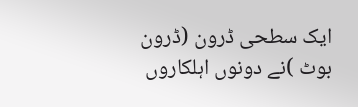ایک سطحی ڈرون (ڈرون بوٹ )نے دونوں اہلکاروں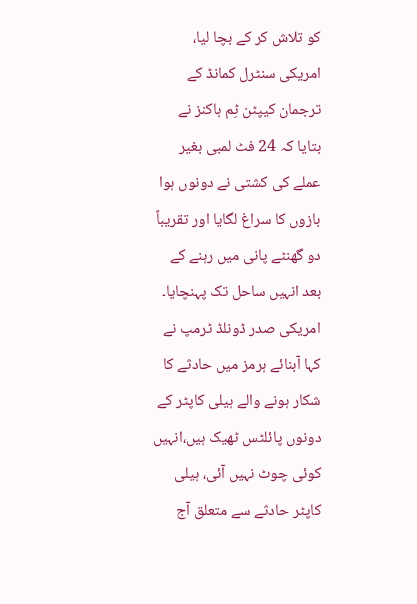کو تلاش کر کے بچا لیا، امریکی سنٹرل کمانڈ کے ترجمان کیپٹن ٹِم ہاکنز نے بتایا کہ 24 فٹ لمبی بغیر عملے کی کشتی نے دونوں ہوا بازوں کا سراغ لگایا اور تقریباً دو گھنٹے پانی میں رہنے کے بعد انہیں ساحل تک پہنچایا۔ امریکی صدر ڈونلڈ ٹرمپ نے کہا آبنائے ہرمز میں حادثے کا شکار ہونے والے ہیلی کاپٹر کے دونوں پائلٹس ٹھیک ہیں،انہیں کوئی چوٹ نہیں آئی، ہیلی کاپٹر حادثے سے متعلق آج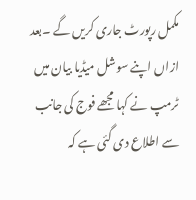مکمل رپورٹ جاری کریں گے ۔بعد ازاں اپنے سوشل میڈیا بیان میں ٹرمپ نے کہا مجھے فوج کی جانب سے اطلاع دی گئی ہے کہ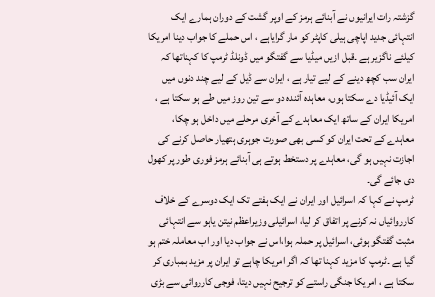گزشتہ رات ایرانیوں نے آبنائے ہرمز کے اوپر گشت کے دوران ہمارے ایک انتہائی جدید اپاچی ہیلی کاپٹر کو مار گرایاہے ، اس حملے کا جواب دینا امریکا کیلئے ناگزیر ہے ۔قبل ازیں میڈیا سے گفتگو میں ڈونلڈ ٹرمپ کا کہناتھا کہ ایران سب کچھ دینے کے لیے تیار ہے ، ایران سے ڈیل کے لیے چند دنوں میں ایک آئیڈیا دے سکتا ہوں، معاہدہ آئندہ دو سے تین روز میں طے ہو سکتا ہے ، امریکا ایران کے ساتھ ایک معاہدے کے آخری مرحلے میں داخل ہو چکا، معاہدے کے تحت ایران کو کسی بھی صورت جوہری ہتھیار حاصل کرنے کی اجازت نہیں ہو گی، معاہدے پر دستخط ہوتے ہی آبنائے ہرمز فوری طور پر کھول دی جائے گی۔
ٹرمپ نے کہا کہ اسرائیل اور ایران نے ایک ہفتے تک ایک دوسرے کے خلاف کارروائیاں نہ کرنے پر اتفاق کر لیا، اسرائیلی وزیراعظم نیتن یاہو سے انتہائی مثبت گفتگو ہوئی، اسرائیل پر حملہ ہوا،اس نے جواب دیا اور اب معاملہ ختم ہو گیا ہے ۔ٹرمپ کا مزید کہنا تھا کہ اگر امریکا چاہے تو ایران پر مزید بمباری کر سکتا ہے ، امریکا جنگی راستے کو ترجیح نہیں دیتا، فوجی کارروائی سے بڑی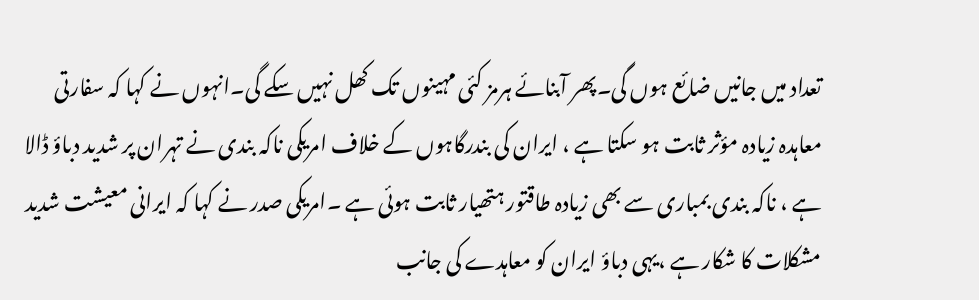تعداد میں جانیں ضائع ہوں گی۔پھر آبنائے ہرمز کئی مہینوں تک کھل نہیں سکے گی۔انہوں نے کہا کہ سفارتی معاہدہ زیادہ مؤثر ثابت ہو سکتا ہے ، ایران کی بندرگاہوں کے خلاف امریکی ناکہ بندی نے تہران پر شدید دباؤ ڈالا ہے ، ناکہ بندی بمباری سے بھی زیادہ طاقتور ہتھیار ثابت ہوئی ہے ۔امریکی صدر نے کہا کہ ایرانی معیشت شدید مشکلات کا شکار ہے ،یہی دباؤ ایران کو معاہدے کی جانب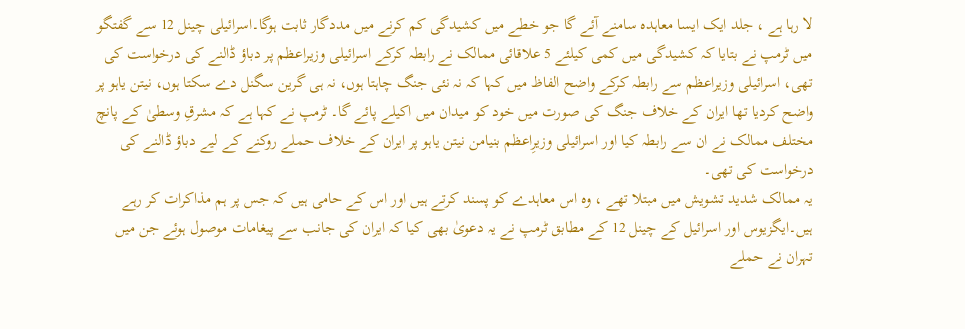لا رہا ہے ، جلد ایک ایسا معاہدہ سامنے آئے گا جو خطے میں کشیدگی کم کرنے میں مددگار ثابت ہوگا۔اسرائیلی چینل 12 سے گفتگو میں ٹرمپ نے بتایا کہ کشیدگی میں کمی کیلئے 5 علاقائی ممالک نے رابطہ کرکے اسرائیلی وزیراعظم پر دباؤ ڈالنے کی درخواست کی تھی، اسرائیلی وزیراعظم سے رابطہ کرکے واضح الفاظ میں کہا کہ نہ نئی جنگ چاہتا ہوں، نہ ہی گرین سگنل دے سکتا ہوں، نیتن یاہو پر واضح کردیا تھا ایران کے خلاف جنگ کی صورت میں خود کو میدان میں اکیلے پائے گا۔ ٹرمپ نے کہا ہے کہ مشرقِ وسطیٰ کے پانچ مختلف ممالک نے ان سے رابطہ کیا اور اسرائیلی وزیرِاعظم بنیامن نیتن یاہو پر ایران کے خلاف حملے روکنے کے لیے دباؤ ڈالنے کی درخواست کی تھی۔
یہ ممالک شدید تشویش میں مبتلا تھے ، وہ اس معاہدے کو پسند کرتے ہیں اور اس کے حامی ہیں کہ جس پر ہم مذاکرات کر رہے ہیں۔ایگزیوس اور اسرائیل کے چینل 12 کے مطابق ٹرمپ نے یہ دعویٰ بھی کیا کہ ایران کی جانب سے پیغامات موصول ہوئے جن میں تہران نے حملے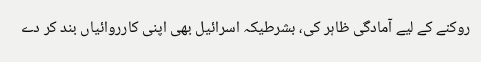روکنے کے لیے آمادگی ظاہر کی، بشرطیکہ اسرائیل بھی اپنی کارروائیاں بند کر دے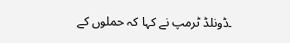۔ڈونلڈ ٹرمپ نے کہا کہ حملوں کے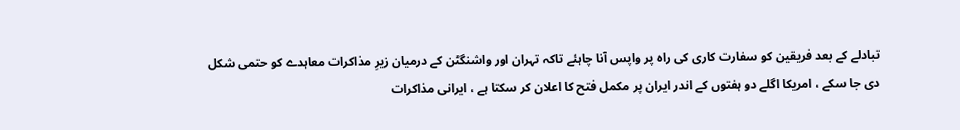تبادلے کے بعد فریقین کو سفارت کاری کی راہ پر واپس آنا چاہئے تاکہ تہران اور واشنگٹن کے درمیان زیرِ مذاکرات معاہدے کو حتمی شکل دی جا سکے ، امریکا اگلے دو ہفتوں کے اندر ایران پر مکمل فتح کا اعلان کر سکتا ہے ، ایرانی مذاکرات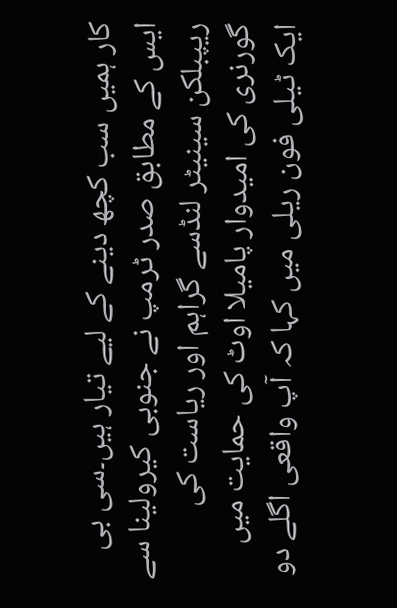کار ہمیں سب کچھ دینے کے لیے تیار ہیں۔سی بی ایس کے مطابق صدر ٹرمپ نے جنوبی کیرولینا سے ریپبلکن سینیٹر لنڈسے گراہم اور ریاست کی گورنری کی امیدوار پامیلا اوٹ کی حمایت میں ایک ٹیلی فون ریلی میں کہا کہ آپ واقعی اگلے دو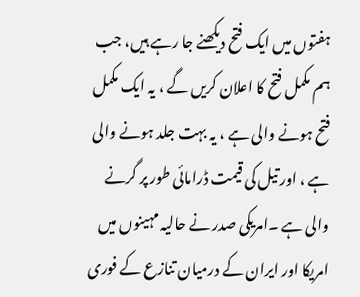ہفتوں میں ایک فتح دیکھنے جا رہے ہیں، جب ہم مکمل فتح کا اعلان کریں گے ، یہ ایک مکمل فتح ہونے والی ہے ، یہ بہت جلد ہونے والی ہے ، اور تیل کی قیمت ڈرامائی طور پر گرنے والی ہے ۔امریکی صدر نے حالیہ مہینوں میں امریکا اور ایران کے درمیان تنازع کے فوری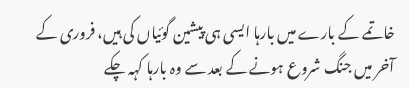خاتمے کے بارے میں بارہا ایسی ہی پیشین گوئیاں کی ہیں، فروری کے آخر میں جنگ شروع ہونے کے بعد سے وہ بارہا کہہ چکے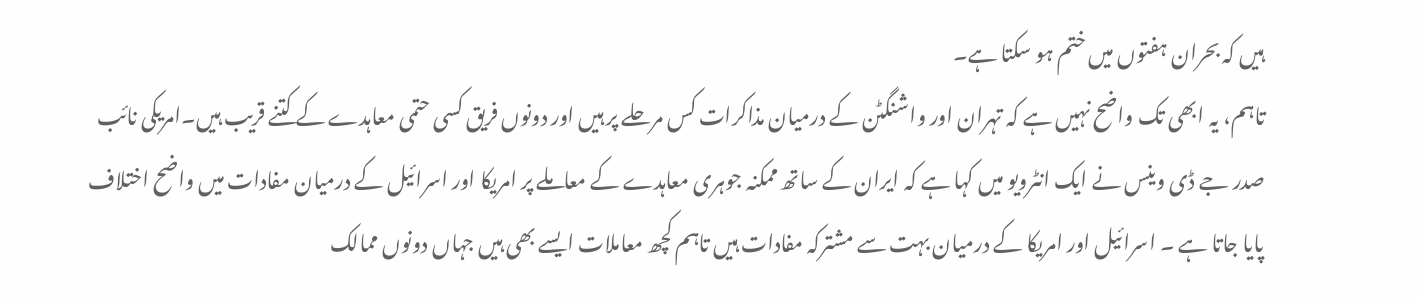ہیں کہ بحران ہفتوں میں ختم ہو سکتا ہے۔
تاہم، یہ ابھی تک واضح نہیں ہے کہ تہران اور واشنگٹن کے درمیان مذاکرات کس مرحلے پر ہیں اور دونوں فریق کسی حتمی معاہدے کے کتنے قریب ہیں۔امریکی نائب صدر جے ڈی وینس نے ایک انٹرویو میں کہا ہے کہ ایران کے ساتھ ممکنہ جوہری معاہدے کے معاملے پر امریکا اور اسرائیل کے درمیان مفادات میں واضح اختلاف پایا جاتا ہے ۔ اسرائیل اور امریکا کے درمیان بہت سے مشترکہ مفادات ہیں تاہم کچھ معاملات ایسے بھی ہیں جہاں دونوں ممالک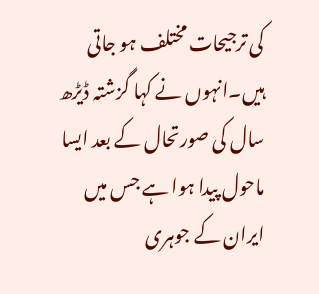کی ترجیحات مختلف ہو جاتی ہیں۔انہوں نے کہا گزشتہ ڈیڑھ سال کی صورتحال کے بعد ایسا ماحول پیدا ہوا ہے جس میں ایران کے جوہری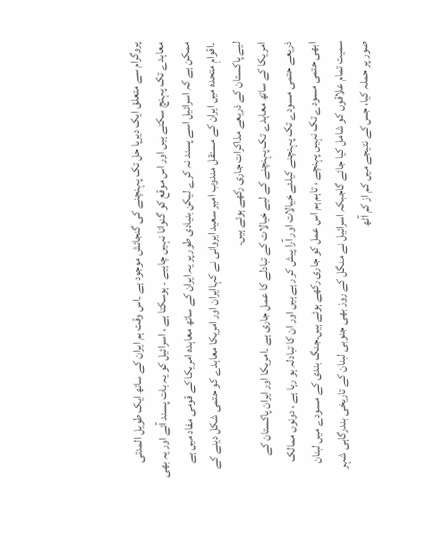پروگرام سے متعلق ایک دیرپا حل تک پہنچنے کی گنجائش موجود ہے ۔اس وقت ہم ایران کے ساتھ ایک طویل المدتی معاہدے تک پہنچ سکتے ہیں اور اس موقع کو گنوانا نہیں چاہیے ۔ ہوسکتا ہے ، اسرائیل کو یہ بات پسند آئے اور یہ بھی ممکن ہے کہ اسرائیل اسے پسند نہ کرے لیکن بنیادی طور پر یہ ایران کے ساتھ معاہدہ امریکا کے قومی مفاد میں ہے ۔اقوامِ متحدہ میں ایران کے مستقل مندوب امیر سعید ایروانی نے کہاایران اور امریکا معاہدے کو حتمی شکل دینے کے لیے پاکستان کے ذریعے مذاکرات جاری رکھے ہوئے ہیں۔
امریکا کے ساتھ معاہدے تک پہنچنے کے لیے خیالات کے تبادلے کا عمل جاری ہے ۔امریکا اور ایران پاکستان کے ذریعے حتمی مسودے تک پہنچنے کیلئے خیالات اور آرا پیش کر رہے ہیں اور ان کا تبادلہ ہو رہا ہے ، دونوں ممالک ابھی حتمی مسودے تک نہیں پہنچے ، تاہم ہم اس عمل کو جاری رکھے ہوئے ہیں۔جنگ بندی کے مسودے میں لبنان سمیت تمام علاقوں کو شامل کیا جائے گاجبکہ اسرائیل نے منگل کے روز بھی جنوبی لبنان کے تاریخی بندرگاہی شہر صور پر حملہ کیا، جس کے نتیجے میں کم از کم آٹھ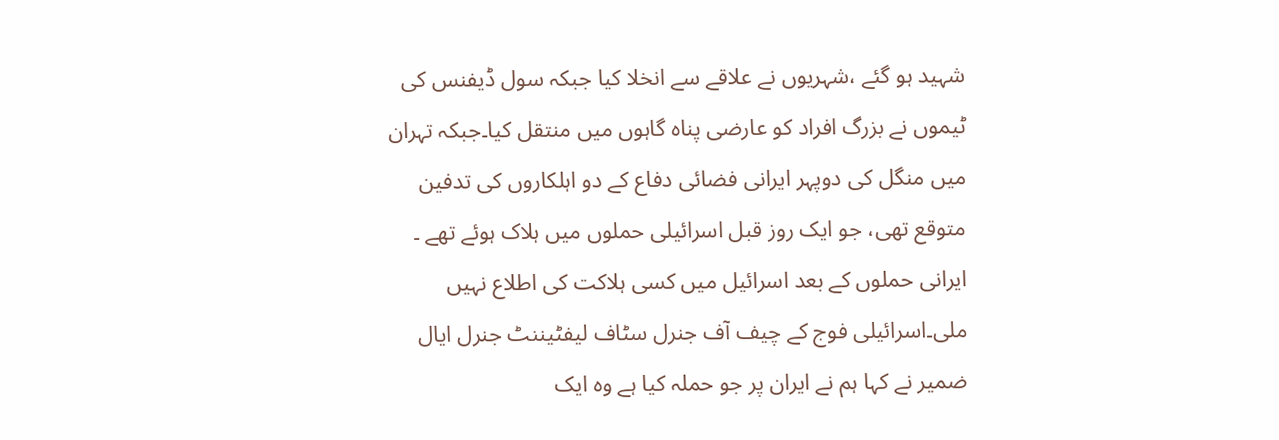شہید ہو گئے ،شہریوں نے علاقے سے انخلا کیا جبکہ سول ڈیفنس کی ٹیموں نے بزرگ افراد کو عارضی پناہ گاہوں میں منتقل کیا۔جبکہ تہران میں منگل کی دوپہر ایرانی فضائی دفاع کے دو اہلکاروں کی تدفین متوقع تھی، جو ایک روز قبل اسرائیلی حملوں میں ہلاک ہوئے تھے ۔ ایرانی حملوں کے بعد اسرائیل میں کسی ہلاکت کی اطلاع نہیں ملی۔اسرائیلی فوج کے چیف آف جنرل سٹاف لیفٹیننٹ جنرل ایال ضمیر نے کہا ہم نے ایران پر جو حملہ کیا ہے وہ ایک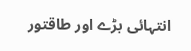انتہائی بڑے اور طاقتور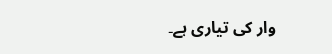وار کی تیاری ہے۔